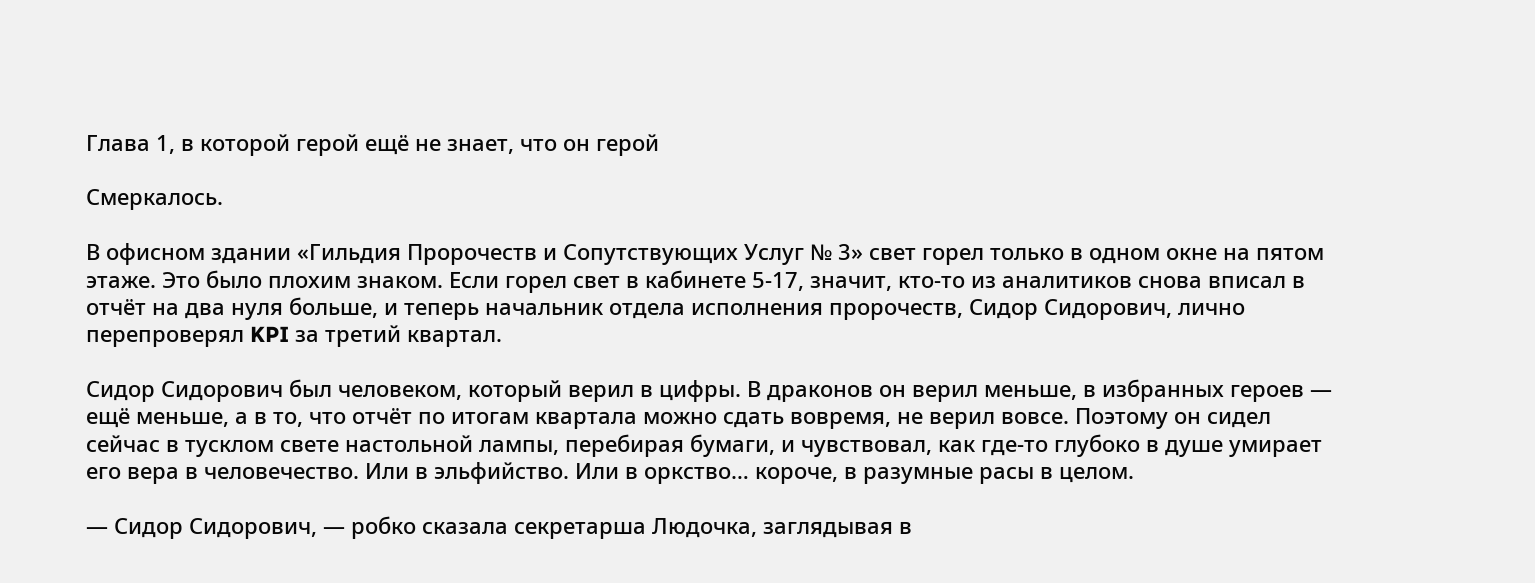Глава 1, в которой герой ещё не знает, что он герой

Смеркалось.

В офисном здании «Гильдия Пророчеств и Сопутствующих Услуг № 3» свет горел только в одном окне на пятом этаже. Это было плохим знаком. Если горел свет в кабинете 5-17, значит, кто-то из аналитиков снова вписал в отчёт на два нуля больше, и теперь начальник отдела исполнения пророчеств, Сидор Сидорович, лично перепроверял KPI за третий квартал.

Сидор Сидорович был человеком, который верил в цифры. В драконов он верил меньше, в избранных героев — ещё меньше, а в то, что отчёт по итогам квартала можно сдать вовремя, не верил вовсе. Поэтому он сидел сейчас в тусклом свете настольной лампы, перебирая бумаги, и чувствовал, как где-то глубоко в душе умирает его вера в человечество. Или в эльфийство. Или в оркство… короче, в разумные расы в целом.

— Сидор Сидорович, — робко сказала секретарша Людочка, заглядывая в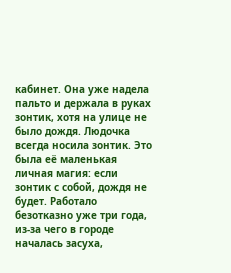кабинет. Она уже надела пальто и держала в руках зонтик, хотя на улице не было дождя. Людочка всегда носила зонтик. Это была её маленькая личная магия: если зонтик с собой, дождя не будет. Работало безотказно уже три года, из-за чего в городе началась засуха,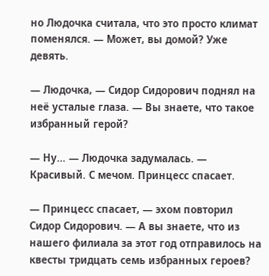но Людочка считала, что это просто климат поменялся. — Может, вы домой? Уже девять.

— Людочка, — Сидор Сидорович поднял на неё усталые глаза. — Вы знаете, что такое избранный герой?

— Ну… — Людочка задумалась. — Красивый. С мечом. Принцесс спасает.

— Принцесс спасает, — эхом повторил Сидор Сидорович. — А вы знаете, что из нашего филиала за этот год отправилось на квесты тридцать семь избранных героев?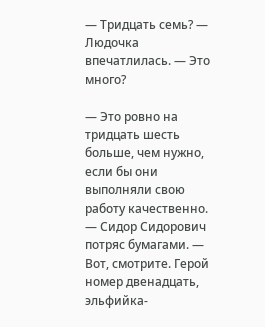— Тридцать семь? — Людочка впечатлилась. — Это много?

— Это ровно на тридцать шесть больше, чем нужно, если бы они выполняли свою работу качественно. — Сидор Сидорович потряс бумагами. — Вот, смотрите. Герой номер двенадцать, эльфийка-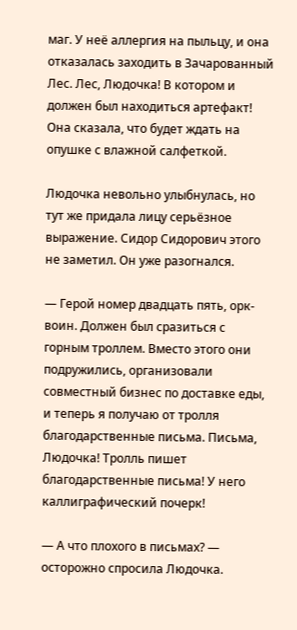маг. У неё аллергия на пыльцу, и она отказалась заходить в Зачарованный Лес. Лес, Людочка! В котором и должен был находиться артефакт! Она сказала, что будет ждать на опушке с влажной салфеткой.

Людочка невольно улыбнулась, но тут же придала лицу серьёзное выражение. Сидор Сидорович этого не заметил. Он уже разогнался.

— Герой номер двадцать пять, орк-воин. Должен был сразиться с горным троллем. Вместо этого они подружились, организовали совместный бизнес по доставке еды, и теперь я получаю от тролля благодарственные письма. Письма, Людочка! Тролль пишет благодарственные письма! У него каллиграфический почерк!

— А что плохого в письмах? — осторожно спросила Людочка.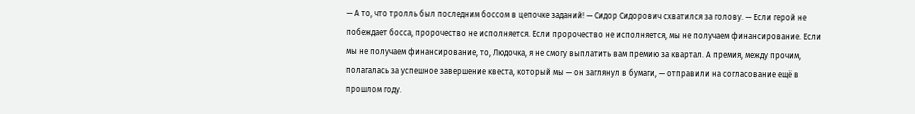— А то, что тролль был последним боссом в цепочке заданий! — Сидор Сидорович схватился за голову. — Если герой не побеждает босса, пророчество не исполняется. Если пророчество не исполняется, мы не получаем финансирование. Если мы не получаем финансирование, то, Людочка, я не смогу выплатить вам премию за квартал. А премия, между прочим, полагалась за успешное завершение квеста, который мы — он заглянул в бумаги, — отправили на согласование ещё в прошлом году.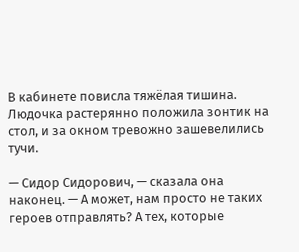В кабинете повисла тяжёлая тишина. Людочка растерянно положила зонтик на стол, и за окном тревожно зашевелились тучи.

— Сидор Сидорович, — сказала она наконец. — А может, нам просто не таких героев отправлять? А тех, которые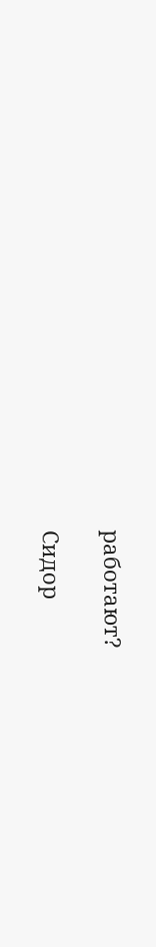работают?

Сидор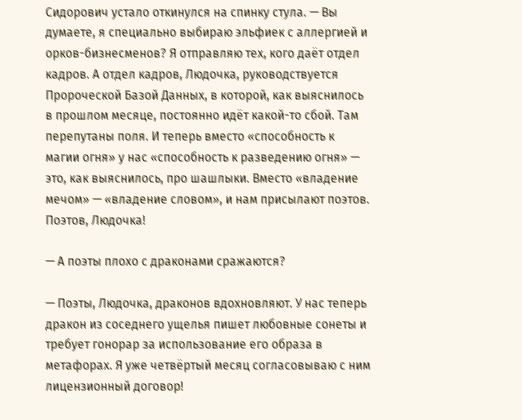Сидорович устало откинулся на спинку стула. — Вы думаете, я специально выбираю эльфиек с аллергией и орков-бизнесменов? Я отправляю тех, кого даёт отдел кадров. А отдел кадров, Людочка, руководствуется Пророческой Базой Данных, в которой, как выяснилось в прошлом месяце, постоянно идёт какой-то сбой. Там перепутаны поля. И теперь вместо «способность к магии огня» у нас «способность к разведению огня» — это, как выяснилось, про шашлыки. Вместо «владение мечом» — «владение словом», и нам присылают поэтов. Поэтов, Людочка!

— А поэты плохо с драконами сражаются?

— Поэты, Людочка, драконов вдохновляют. У нас теперь дракон из соседнего ущелья пишет любовные сонеты и требует гонорар за использование его образа в метафорах. Я уже четвёртый месяц согласовываю с ним лицензионный договор!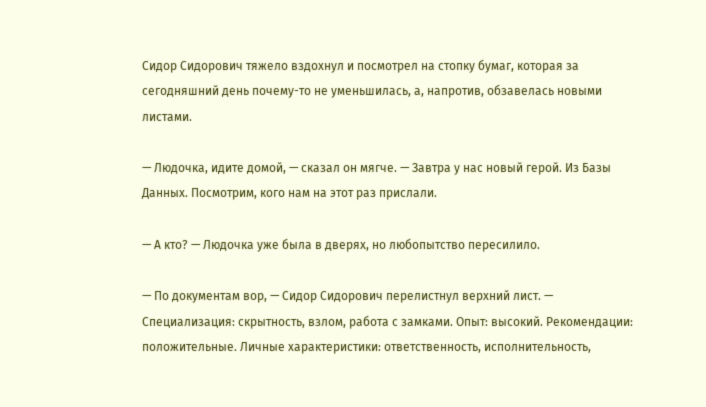Сидор Сидорович тяжело вздохнул и посмотрел на стопку бумаг, которая за сегодняшний день почему-то не уменьшилась, а, напротив, обзавелась новыми листами.

— Людочка, идите домой, — сказал он мягче. — Завтра у нас новый герой. Из Базы Данных. Посмотрим, кого нам на этот раз прислали.

— А кто? — Людочка уже была в дверях, но любопытство пересилило.

— По документам вор, — Сидор Сидорович перелистнул верхний лист. — Специализация: скрытность, взлом, работа с замками. Опыт: высокий. Рекомендации: положительные. Личные характеристики: ответственность, исполнительность,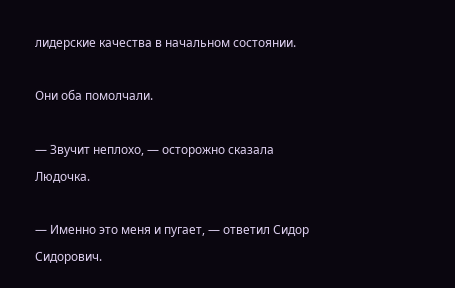лидерские качества в начальном состоянии.

Они оба помолчали.

— Звучит неплохо, — осторожно сказала Людочка.

— Именно это меня и пугает, — ответил Сидор Сидорович.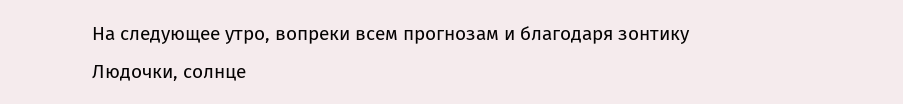На следующее утро, вопреки всем прогнозам и благодаря зонтику Людочки, солнце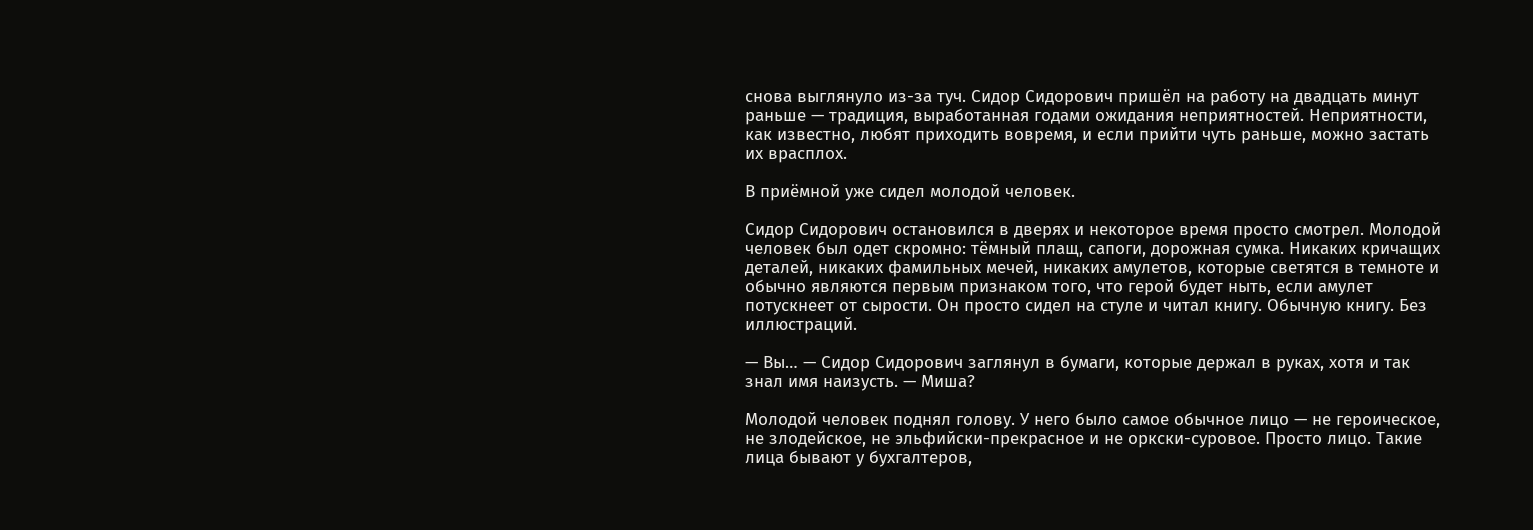снова выглянуло из-за туч. Сидор Сидорович пришёл на работу на двадцать минут раньше — традиция, выработанная годами ожидания неприятностей. Неприятности, как известно, любят приходить вовремя, и если прийти чуть раньше, можно застать их врасплох.

В приёмной уже сидел молодой человек.

Сидор Сидорович остановился в дверях и некоторое время просто смотрел. Молодой человек был одет скромно: тёмный плащ, сапоги, дорожная сумка. Никаких кричащих деталей, никаких фамильных мечей, никаких амулетов, которые светятся в темноте и обычно являются первым признаком того, что герой будет ныть, если амулет потускнеет от сырости. Он просто сидел на стуле и читал книгу. Обычную книгу. Без иллюстраций.

— Вы… — Сидор Сидорович заглянул в бумаги, которые держал в руках, хотя и так знал имя наизусть. — Миша?

Молодой человек поднял голову. У него было самое обычное лицо — не героическое, не злодейское, не эльфийски-прекрасное и не оркски-суровое. Просто лицо. Такие лица бывают у бухгалтеров,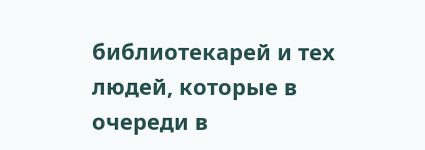библиотекарей и тех людей, которые в очереди в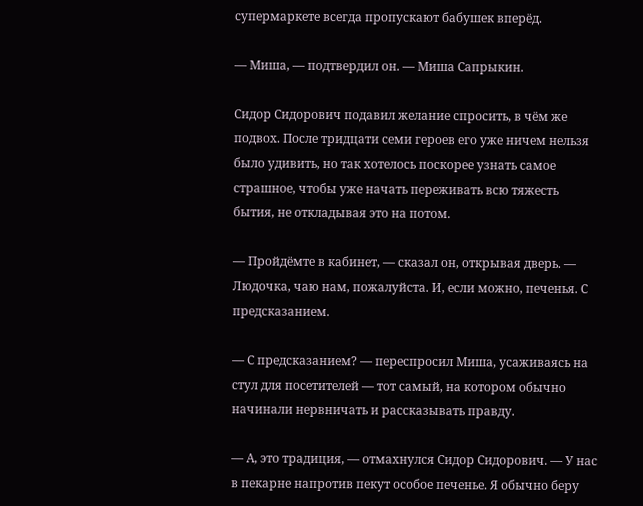супермаркете всегда пропускают бабушек вперёд.

— Миша, — подтвердил он. — Миша Сапрыкин.

Сидор Сидорович подавил желание спросить, в чём же подвох. После тридцати семи героев его уже ничем нельзя было удивить, но так хотелось поскорее узнать самое страшное, чтобы уже начать переживать всю тяжесть бытия, не откладывая это на потом.

— Пройдёмте в кабинет, — сказал он, открывая дверь. — Людочка, чаю нам, пожалуйста. И, если можно, печенья. С предсказанием.

— С предсказанием? — переспросил Миша, усаживаясь на стул для посетителей — тот самый, на котором обычно начинали нервничать и рассказывать правду.

— А, это традиция, — отмахнулся Сидор Сидорович. — У нас в пекарне напротив пекут особое печенье. Я обычно беру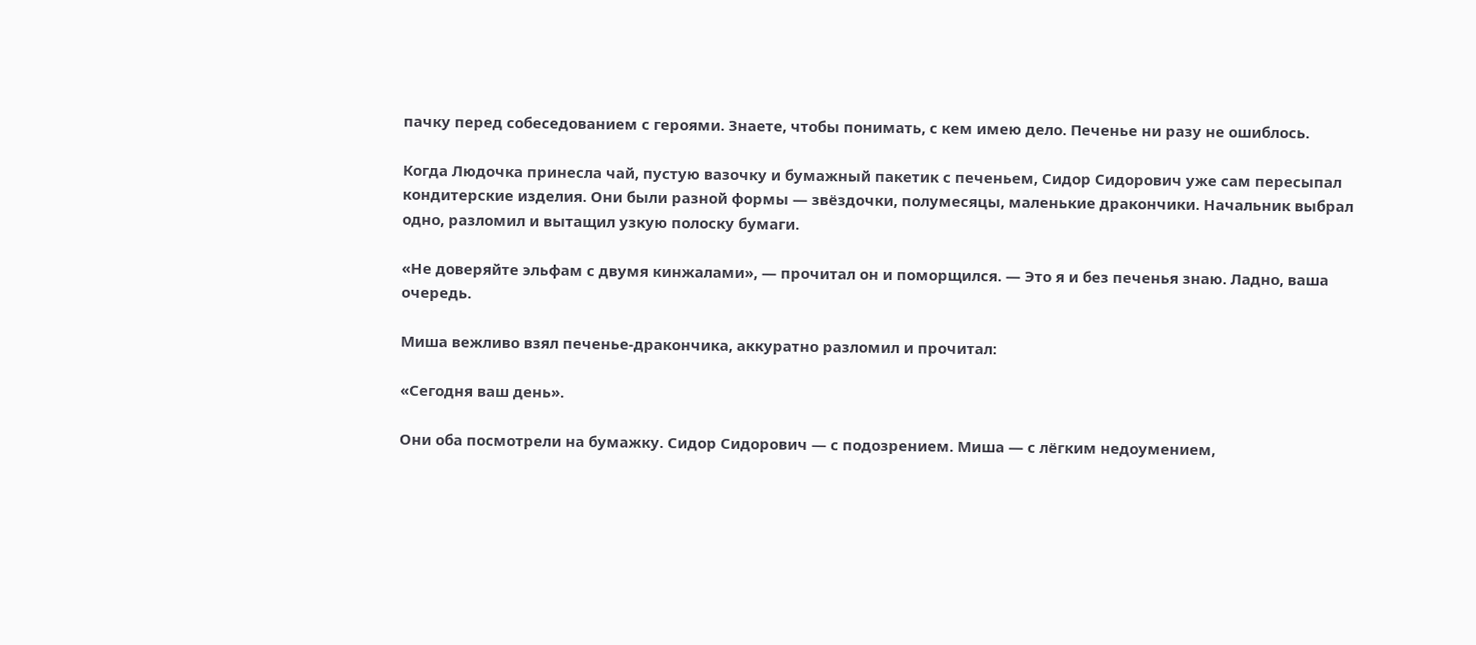пачку перед собеседованием с героями. Знаете, чтобы понимать, с кем имею дело. Печенье ни разу не ошиблось.

Когда Людочка принесла чай, пустую вазочку и бумажный пакетик с печеньем, Сидор Сидорович уже сам пересыпал кондитерские изделия. Они были разной формы — звёздочки, полумесяцы, маленькие дракончики. Начальник выбрал одно, разломил и вытащил узкую полоску бумаги.

«Не доверяйте эльфам с двумя кинжалами», — прочитал он и поморщился. — Это я и без печенья знаю. Ладно, ваша очередь.

Миша вежливо взял печенье-дракончика, аккуратно разломил и прочитал:

«Сегодня ваш день».

Они оба посмотрели на бумажку. Сидор Сидорович — с подозрением. Миша — с лёгким недоумением,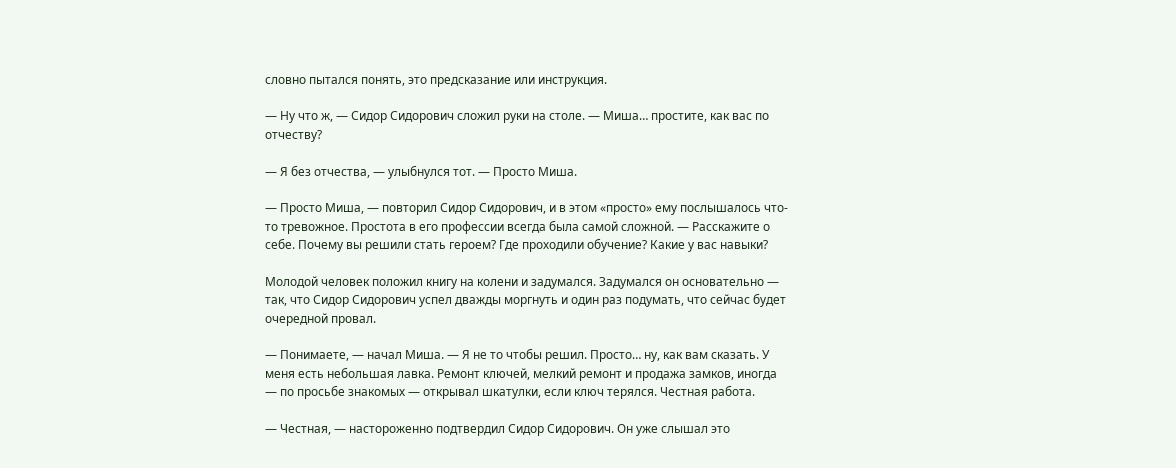словно пытался понять, это предсказание или инструкция.

— Ну что ж, — Сидор Сидорович сложил руки на столе. — Миша… простите, как вас по отчеству?

— Я без отчества, — улыбнулся тот. — Просто Миша.

— Просто Миша, — повторил Сидор Сидорович, и в этом «просто» ему послышалось что-то тревожное. Простота в его профессии всегда была самой сложной. — Расскажите о себе. Почему вы решили стать героем? Где проходили обучение? Какие у вас навыки?

Молодой человек положил книгу на колени и задумался. Задумался он основательно — так, что Сидор Сидорович успел дважды моргнуть и один раз подумать, что сейчас будет очередной провал.

— Понимаете, — начал Миша. — Я не то чтобы решил. Просто… ну, как вам сказать. У меня есть небольшая лавка. Ремонт ключей, мелкий ремонт и продажа замков, иногда — по просьбе знакомых — открывал шкатулки, если ключ терялся. Честная работа.

— Честная, — настороженно подтвердил Сидор Сидорович. Он уже слышал это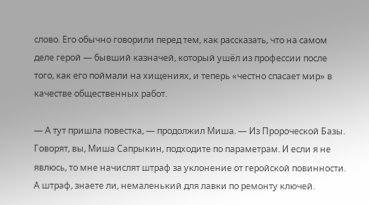слово. Его обычно говорили перед тем, как рассказать, что на самом деле герой — бывший казначей, который ушёл из профессии после того, как его поймали на хищениях, и теперь «честно спасает мир» в качестве общественных работ.

— А тут пришла повестка, — продолжил Миша. — Из Пророческой Базы. Говорят, вы, Миша Сапрыкин, подходите по параметрам. И если я не явлюсь, то мне начислят штраф за уклонение от геройской повинности. А штраф, знаете ли, немаленький для лавки по ремонту ключей.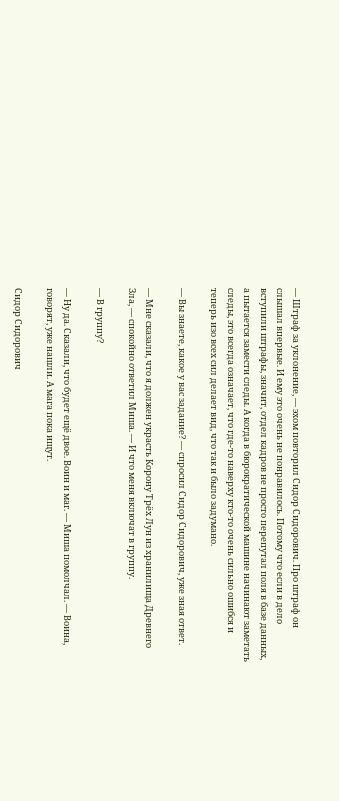— Штраф за уклонение, — эхом повторил Сидор Сидорович. Про штраф он слышал впервые. И ему это очень не понравилось. Потому что если в дело вступили штрафы, значит, отдел кадров не просто перепутал поля в базе данных, а пытается замести следы. А когда в бюрократической машине начинают заметать следы, это всегда означает, что где-то наверху кто-то очень сильно ошибся и теперь изо всех сил делает вид, что так и было задумано.

— Вы знаете, какое у вас задание? — спросил Сидор Сидорович, уже зная ответ.

— Мне сказали, что я должен украсть Корону Трёх Лун из хранилища Древнего Зла, — спокойно ответил Миша. — И что меня включат в группу.

— В группу?

— Ну да. Сказали, что будет ещё двое. Воин и маг. — Миша помолчал. — Воина, говорят, уже нашли. А мага пока ищут.

Сидор Сидорович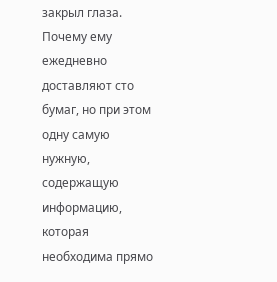закрыл глаза. Почему ему ежедневно доставляют сто бумаг, но при этом одну самую нужную, содержащую информацию, которая необходима прямо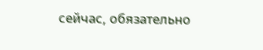сейчас, обязательно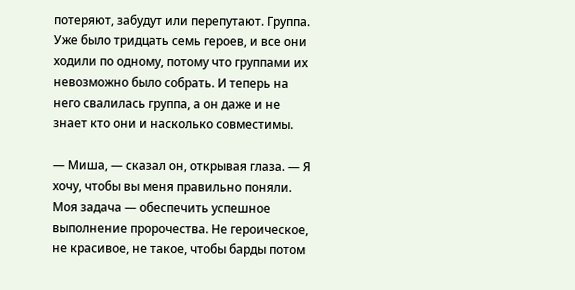потеряют, забудут или перепутают. Группа. Уже было тридцать семь героев, и все они ходили по одному, потому что группами их невозможно было собрать. И теперь на него свалилась группа, а он даже и не знает кто они и насколько совместимы.

— Миша, — сказал он, открывая глаза. — Я хочу, чтобы вы меня правильно поняли. Моя задача — обеспечить успешное выполнение пророчества. Не героическое, не красивое, не такое, чтобы барды потом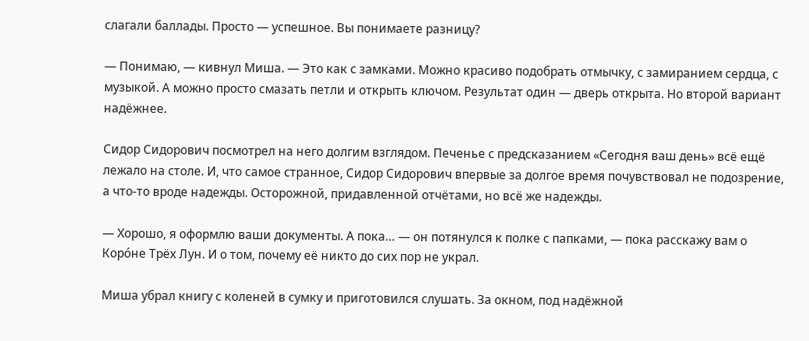слагали баллады. Просто — успешное. Вы понимаете разницу?

— Понимаю, — кивнул Миша. — Это как с замками. Можно красиво подобрать отмычку, с замиранием сердца, с музыкой. А можно просто смазать петли и открыть ключом. Результат один — дверь открыта. Но второй вариант надёжнее.

Сидор Сидорович посмотрел на него долгим взглядом. Печенье с предсказанием «Сегодня ваш день» всё ещё лежало на столе. И, что самое странное, Сидор Сидорович впервые за долгое время почувствовал не подозрение, а что-то вроде надежды. Осторожной, придавленной отчётами, но всё же надежды.

— Хорошо, я оформлю ваши документы. А пока… — он потянулся к полке с папками, — пока расскажу вам о Коро́не Трёх Лун. И о том, почему её никто до сих пор не украл.

Миша убрал книгу с коленей в сумку и приготовился слушать. За окном, под надёжной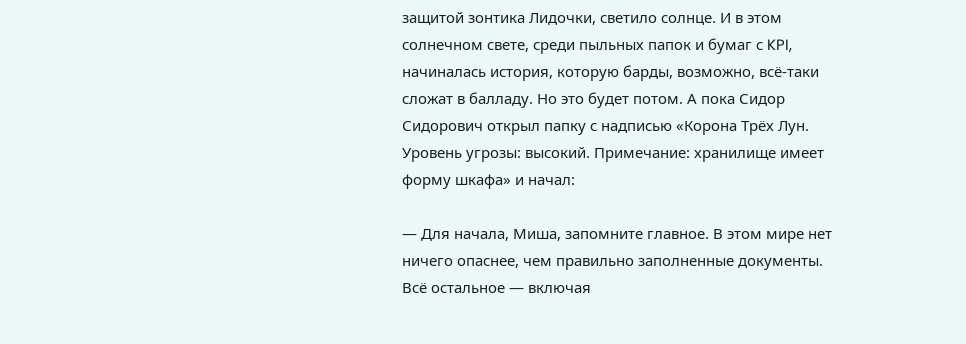защитой зонтика Лидочки, светило солнце. И в этом солнечном свете, среди пыльных папок и бумаг с KPI, начиналась история, которую барды, возможно, всё-таки сложат в балладу. Но это будет потом. А пока Сидор Сидорович открыл папку с надписью «Корона Трёх Лун. Уровень угрозы: высокий. Примечание: хранилище имеет форму шкафа» и начал:

— Для начала, Миша, запомните главное. В этом мире нет ничего опаснее, чем правильно заполненные документы. Всё остальное — включая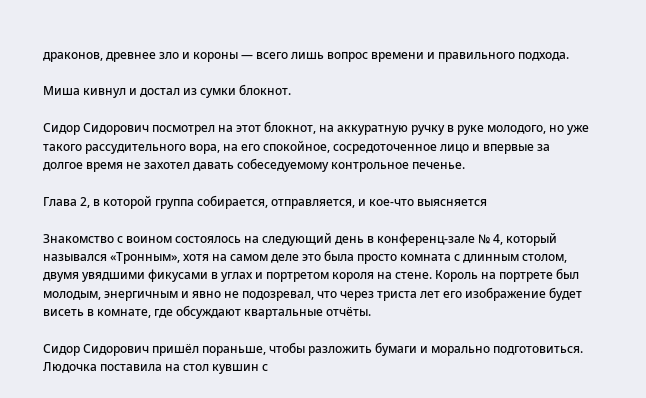драконов, древнее зло и короны — всего лишь вопрос времени и правильного подхода.

Миша кивнул и достал из сумки блокнот.

Сидор Сидорович посмотрел на этот блокнот, на аккуратную ручку в руке молодого, но уже такого рассудительного вора, на его спокойное, сосредоточенное лицо и впервые за долгое время не захотел давать собеседуемому контрольное печенье.

Глава 2, в которой группа собирается, отправляется, и кое-что выясняется

Знакомство с воином состоялось на следующий день в конференц-зале № 4, который назывался «Тронным», хотя на самом деле это была просто комната с длинным столом, двумя увядшими фикусами в углах и портретом короля на стене. Король на портрете был молодым, энергичным и явно не подозревал, что через триста лет его изображение будет висеть в комнате, где обсуждают квартальные отчёты.

Сидор Сидорович пришёл пораньше, чтобы разложить бумаги и морально подготовиться. Людочка поставила на стол кувшин с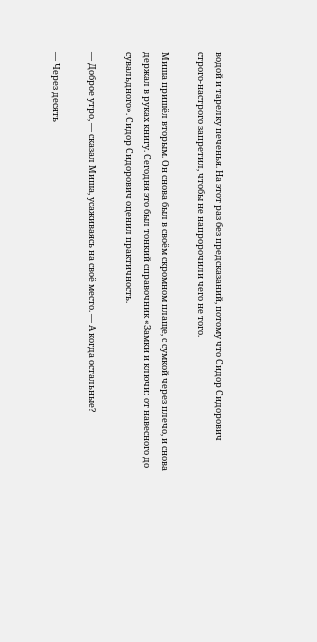водой и тарелку печенья. На этот раз без предсказаний, потому что Сидор Сидорович строго-настрого запретил, чтобы не напророчили чего не того.

Миша пришёл вторым. Он снова был в своём скромном плаще, с сумкой через плечо, и снова держал в руках книгу. Сегодня это был тонкий справочник «Замки и ключи: от навесного до сувальдного». Сидор Сидорович оценил практичность.

— Доброе утро, — сказал Миша, усаживаясь на своё место. — А когда остальные?

— Через десять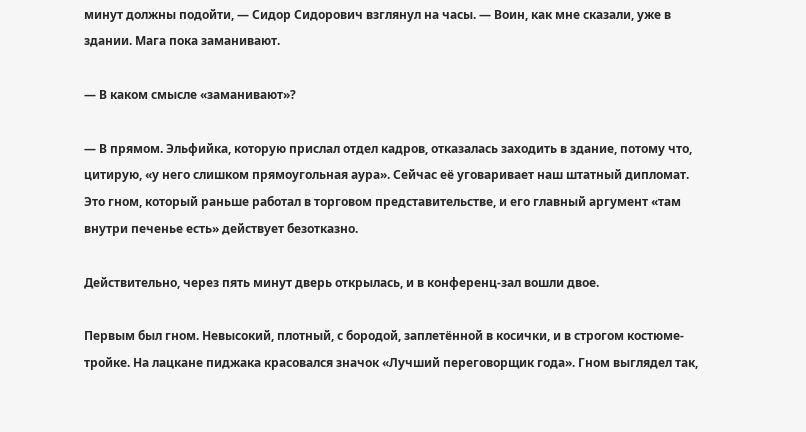минут должны подойти, — Сидор Сидорович взглянул на часы. — Воин, как мне сказали, уже в здании. Мага пока заманивают.

— В каком смысле «заманивают»?

— В прямом. Эльфийка, которую прислал отдел кадров, отказалась заходить в здание, потому что, цитирую, «у него слишком прямоугольная аура». Сейчас её уговаривает наш штатный дипломат. Это гном, который раньше работал в торговом представительстве, и его главный аргумент «там внутри печенье есть» действует безотказно.

Действительно, через пять минут дверь открылась, и в конференц-зал вошли двое.

Первым был гном. Невысокий, плотный, с бородой, заплетённой в косички, и в строгом костюме-тройке. На лацкане пиджака красовался значок «Лучший переговорщик года». Гном выглядел так,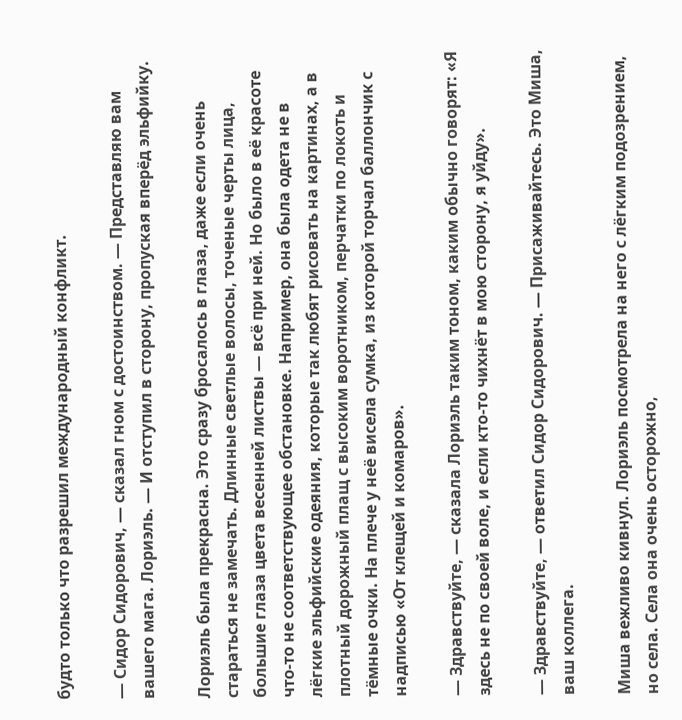будто только что разрешил международный конфликт.

— Сидор Сидорович, — сказал гном с достоинством. — Представляю вам вашего мага. Лориэль. — И отступил в сторону, пропуская вперёд эльфийку.

Лориэль была прекрасна. Это сразу бросалось в глаза, даже если очень стараться не замечать. Длинные светлые волосы, точеные черты лица, большие глаза цвета весенней листвы — всё при ней. Но было в её красоте что-то не соответствующее обстановке. Например, она была одета не в лёгкие эльфийские одеяния, которые так любят рисовать на картинах, а в плотный дорожный плащ с высоким воротником, перчатки по локоть и тёмные очки. На плече у неё висела сумка, из которой торчал баллончик с надписью «От клещей и комаров».

— Здравствуйте, — сказала Лориэль таким тоном, каким обычно говорят: «Я здесь не по своей воле, и если кто-то чихнёт в мою сторону, я уйду».

— Здравствуйте, — ответил Сидор Сидорович. — Присаживайтесь. Это Миша, ваш коллега.

Миша вежливо кивнул. Лориэль посмотрела на него с лёгким подозрением, но села. Села она очень осторожно,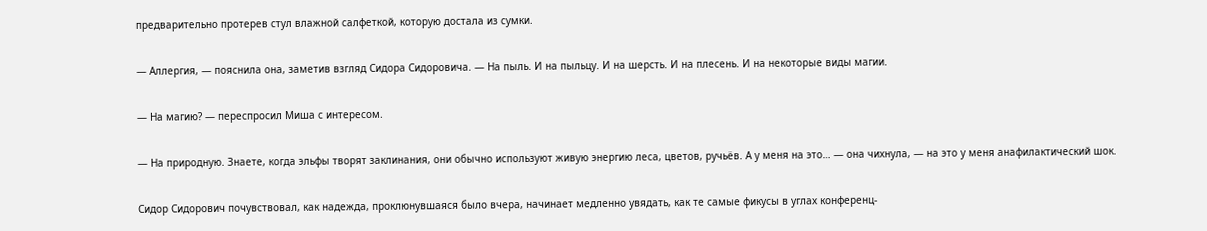предварительно протерев стул влажной салфеткой, которую достала из сумки.

— Аллергия, — пояснила она, заметив взгляд Сидора Сидоровича. — На пыль. И на пыльцу. И на шерсть. И на плесень. И на некоторые виды магии.

— На магию? — переспросил Миша с интересом.

— На природную. Знаете, когда эльфы творят заклинания, они обычно используют живую энергию леса, цветов, ручьёв. А у меня на это… — она чихнула, — на это у меня анафилактический шок.

Сидор Сидорович почувствовал, как надежда, проклюнувшаяся было вчера, начинает медленно увядать, как те самые фикусы в углах конференц-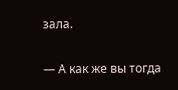зала.

— А как же вы тогда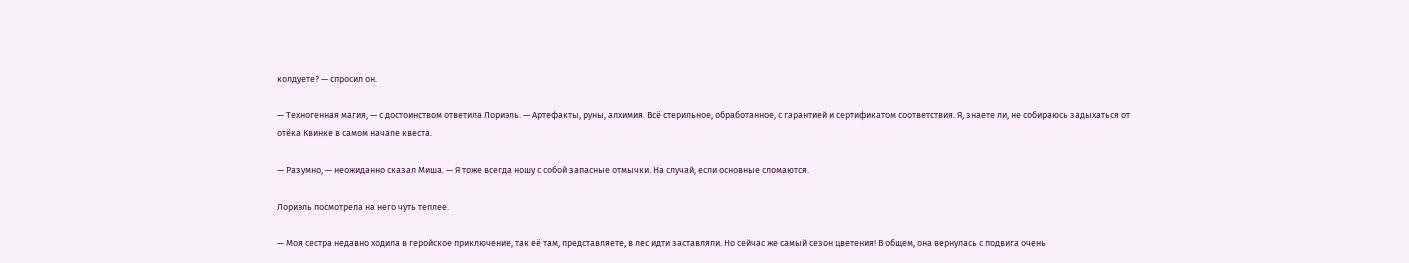колдуете? — спросил он.

— Техногенная магия, — с достоинством ответила Лориэль. — Артефакты, руны, алхимия. Всё стерильное, обработанное, с гарантией и сертификатом соответствия. Я, знаете ли, не собираюсь задыхаться от отёка Квинке в самом начале квеста.

— Разумно, — неожиданно сказал Миша. — Я тоже всегда ношу с собой запасные отмычки. На случай, если основные сломаются.

Лориэль посмотрела на него чуть теплее.

— Моя сестра недавно ходила в геройское приключение, так её там, представляете, в лес идти заставляли. Но сейчас же самый сезон цветения! В общем, она вернулась с подвига очень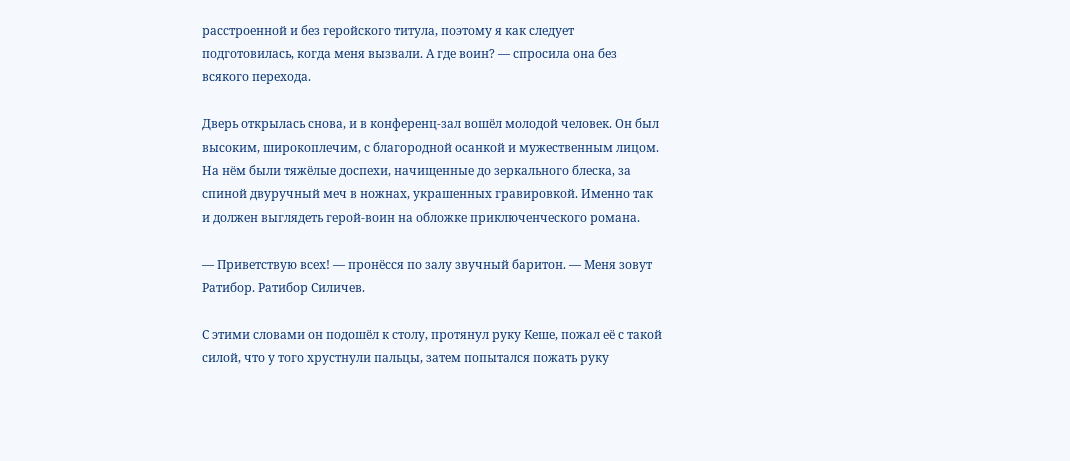расстроенной и без геройского титула, поэтому я как следует подготовилась, когда меня вызвали. А где воин? — спросила она без всякого перехода.

Дверь открылась снова, и в конференц-зал вошёл молодой человек. Он был высоким, широкоплечим, с благородной осанкой и мужественным лицом. На нём были тяжёлые доспехи, начищенные до зеркального блеска, за спиной двуручный меч в ножнах, украшенных гравировкой. Именно так и должен выглядеть герой-воин на обложке приключенческого романа.

— Приветствую всех! — пронёсся по залу звучный баритон. — Меня зовут Ратибор. Ратибор Силичев.

С этими словами он подошёл к столу, протянул руку Кеше, пожал её с такой силой, что у того хрустнули пальцы, затем попытался пожать руку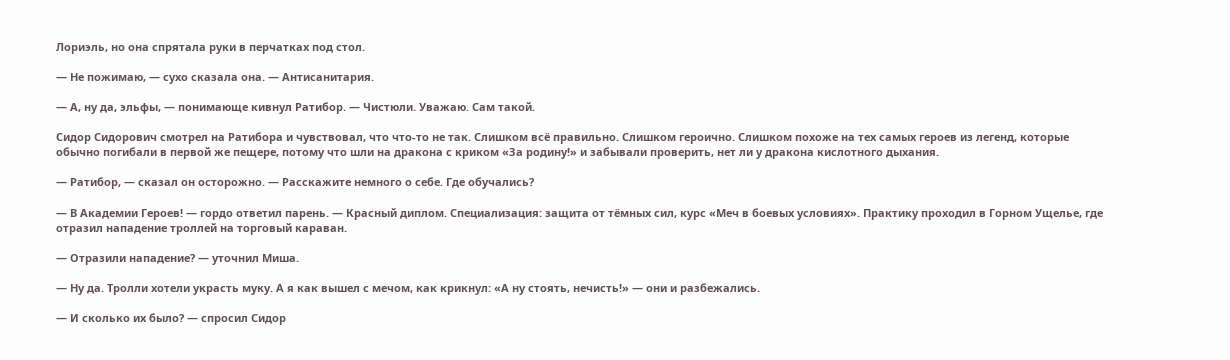Лориэль, но она спрятала руки в перчатках под стол.

— Не пожимаю, — сухо сказала она. — Антисанитария.

— А, ну да, эльфы, — понимающе кивнул Ратибор. — Чистюли. Уважаю. Сам такой.

Сидор Сидорович смотрел на Ратибора и чувствовал, что что-то не так. Слишком всё правильно. Слишком героично. Слишком похоже на тех самых героев из легенд, которые обычно погибали в первой же пещере, потому что шли на дракона с криком «За родину!» и забывали проверить, нет ли у дракона кислотного дыхания.

— Ратибор, — сказал он осторожно. — Расскажите немного о себе. Где обучались?

— В Академии Героев! — гордо ответил парень. — Красный диплом. Специализация: защита от тёмных сил, курс «Меч в боевых условиях». Практику проходил в Горном Ущелье, где отразил нападение троллей на торговый караван.

— Отразили нападение? — уточнил Миша.

— Ну да. Тролли хотели украсть муку. А я как вышел с мечом, как крикнул: «А ну стоять, нечисть!» — они и разбежались.

— И сколько их было? — спросил Сидор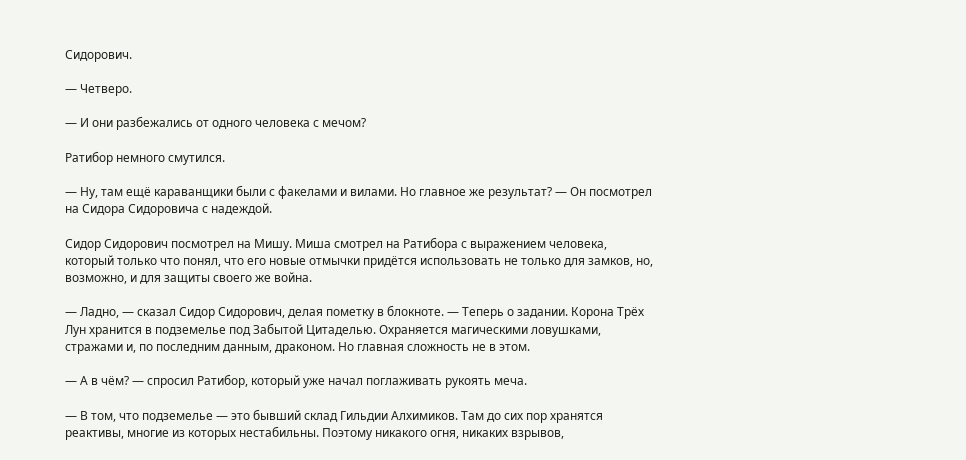Сидорович.

— Четверо.

— И они разбежались от одного человека с мечом?

Ратибор немного смутился.

— Ну, там ещё караванщики были с факелами и вилами. Но главное же результат? — Он посмотрел на Сидора Сидоровича с надеждой.

Сидор Сидорович посмотрел на Мишу. Миша смотрел на Ратибора с выражением человека, который только что понял, что его новые отмычки придётся использовать не только для замков, но, возможно, и для защиты своего же война.

— Ладно, — сказал Сидор Сидорович, делая пометку в блокноте. — Теперь о задании. Корона Трёх Лун хранится в подземелье под Забытой Цитаделью. Охраняется магическими ловушками, стражами и, по последним данным, драконом. Но главная сложность не в этом.

— А в чём? — спросил Ратибор, который уже начал поглаживать рукоять меча.

— В том, что подземелье — это бывший склад Гильдии Алхимиков. Там до сих пор хранятся реактивы, многие из которых нестабильны. Поэтому никакого огня, никаких взрывов,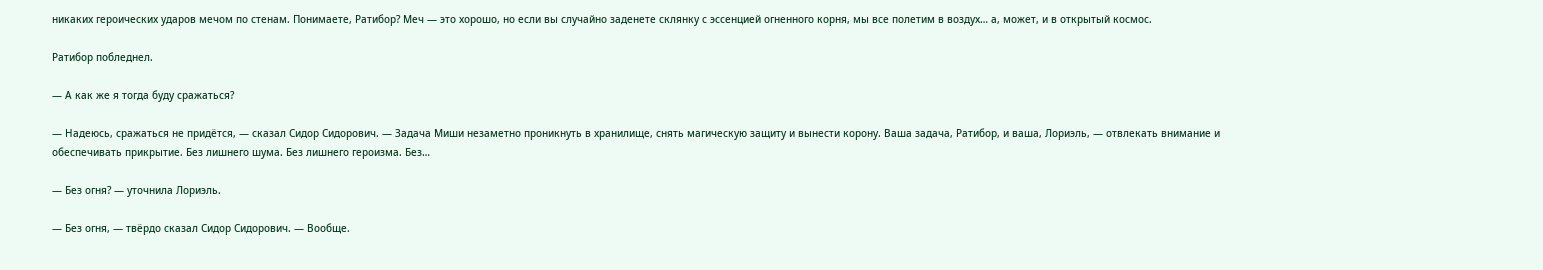никаких героических ударов мечом по стенам. Понимаете, Ратибор? Меч — это хорошо, но если вы случайно заденете склянку с эссенцией огненного корня, мы все полетим в воздух… а, может, и в открытый космос.

Ратибор побледнел.

— А как же я тогда буду сражаться?

— Надеюсь, сражаться не придётся, — сказал Сидор Сидорович. — Задача Миши незаметно проникнуть в хранилище, снять магическую защиту и вынести корону. Ваша задача, Ратибор, и ваша, Лориэль, — отвлекать внимание и обеспечивать прикрытие. Без лишнего шума. Без лишнего героизма. Без…

— Без огня? — уточнила Лориэль.

— Без огня, — твёрдо сказал Сидор Сидорович. — Вообще.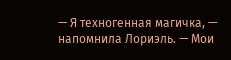— Я техногенная магичка, — напомнила Лориэль. — Мои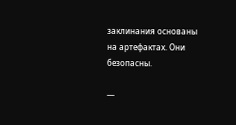заклинания основаны на артефактах. Они безопасны.

—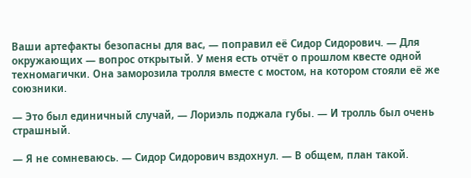Ваши артефакты безопасны для вас, — поправил её Сидор Сидорович. — Для окружающих — вопрос открытый. У меня есть отчёт о прошлом квесте одной техномагички. Она заморозила тролля вместе с мостом, на котором стояли её же союзники.

— Это был единичный случай, — Лориэль поджала губы. — И тролль был очень страшный.

— Я не сомневаюсь. — Сидор Сидорович вздохнул. — В общем, план такой.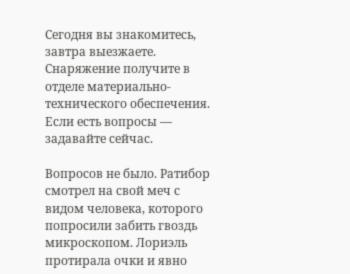Сегодня вы знакомитесь, завтра выезжаете. Снаряжение получите в отделе материально-технического обеспечения. Если есть вопросы — задавайте сейчас.

Вопросов не было. Ратибор смотрел на свой меч с видом человека, которого попросили забить гвоздь микроскопом. Лориэль протирала очки и явно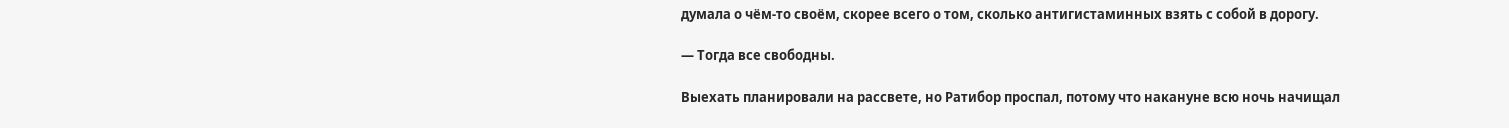думала о чём-то своём, скорее всего о том, сколько антигистаминных взять с собой в дорогу.

— Тогда все свободны.

Выехать планировали на рассвете, но Ратибор проспал, потому что накануне всю ночь начищал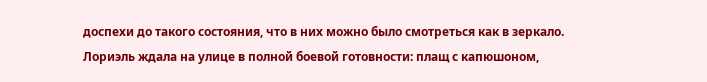доспехи до такого состояния, что в них можно было смотреться как в зеркало. Лориэль ждала на улице в полной боевой готовности: плащ с капюшоном,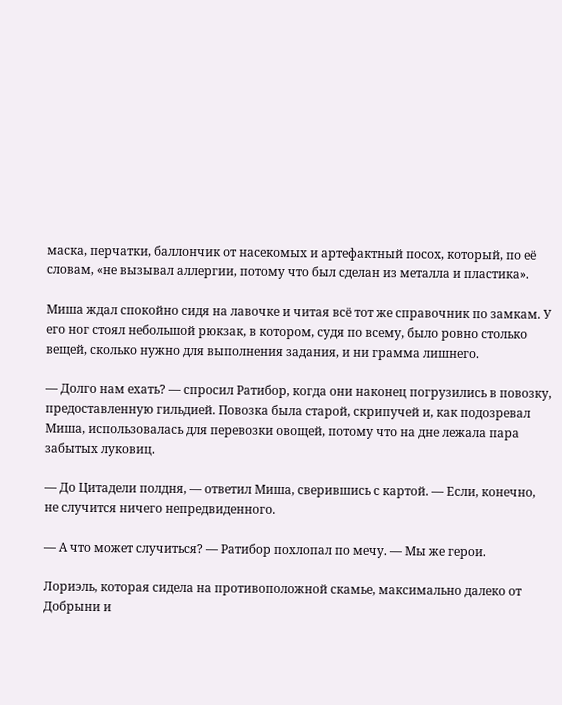маска, перчатки, баллончик от насекомых и артефактный посох, который, по её словам, «не вызывал аллергии, потому что был сделан из металла и пластика».

Миша ждал спокойно сидя на лавочке и читая всё тот же справочник по замкам. У его ног стоял небольшой рюкзак, в котором, судя по всему, было ровно столько вещей, сколько нужно для выполнения задания, и ни грамма лишнего.

— Долго нам ехать? — спросил Ратибор, когда они наконец погрузились в повозку, предоставленную гильдией. Повозка была старой, скрипучей и, как подозревал Миша, использовалась для перевозки овощей, потому что на дне лежала пара забытых луковиц.

— До Цитадели полдня, — ответил Миша, сверившись с картой. — Если, конечно, не случится ничего непредвиденного.

— А что может случиться? — Ратибор похлопал по мечу. — Мы же герои.

Лориэль, которая сидела на противоположной скамье, максимально далеко от Добрыни и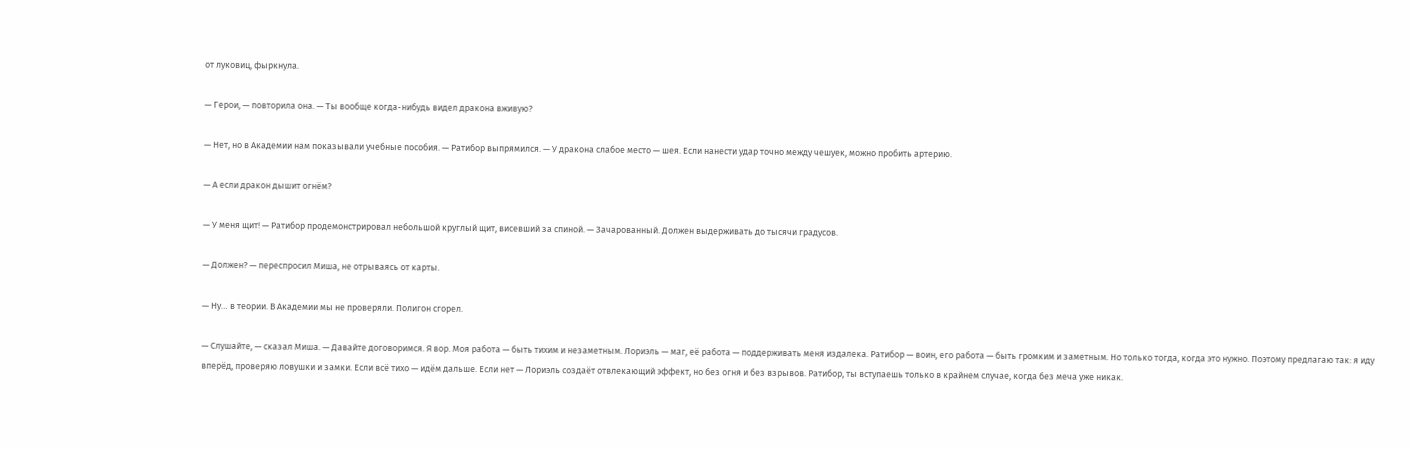от луковиц, фыркнула.

— Герои, — повторила она. — Ты вообще когда-нибудь видел дракона вживую?

— Нет, но в Академии нам показывали учебные пособия. — Ратибор выпрямился. — У дракона слабое место — шея. Если нанести удар точно между чешуек, можно пробить артерию.

— А если дракон дышит огнём?

— У меня щит! — Ратибор продемонстрировал небольшой круглый щит, висевший за спиной. — Зачарованный. Должен выдерживать до тысячи градусов.

— Должен? — переспросил Миша, не отрываясь от карты.

— Ну… в теории. В Академии мы не проверяли. Полигон сгорел.

— Слушайте, — сказал Миша. — Давайте договоримся. Я вор. Моя работа — быть тихим и незаметным. Лориэль — маг, её работа — поддерживать меня издалека. Ратибор — воин, его работа — быть громким и заметным. Но только тогда, когда это нужно. Поэтому предлагаю так: я иду вперёд, проверяю ловушки и замки. Если всё тихо — идём дальше. Если нет — Лориэль создаёт отвлекающий эффект, но без огня и без взрывов. Ратибор, ты вступаешь только в крайнем случае, когда без меча уже никак.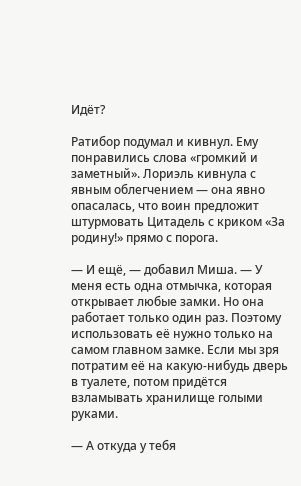Идёт?

Ратибор подумал и кивнул. Ему понравились слова «громкий и заметный». Лориэль кивнула с явным облегчением — она явно опасалась, что воин предложит штурмовать Цитадель с криком «За родину!» прямо с порога.

— И ещё, — добавил Миша. — У меня есть одна отмычка, которая открывает любые замки. Но она работает только один раз. Поэтому использовать её нужно только на самом главном замке. Если мы зря потратим её на какую-нибудь дверь в туалете, потом придётся взламывать хранилище голыми руками.

— А откуда у тебя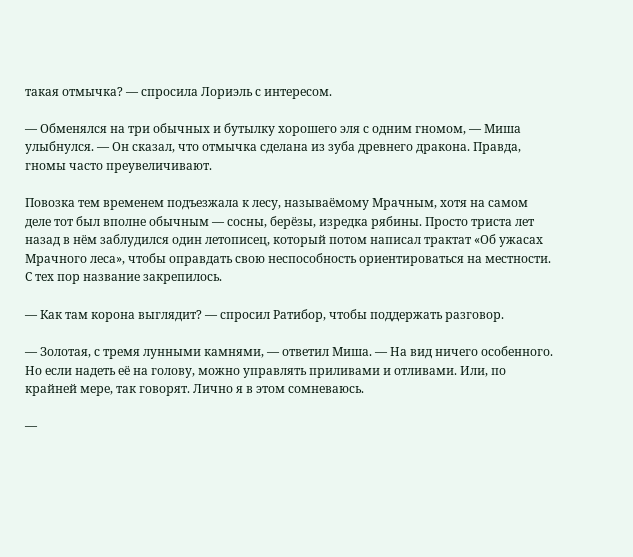такая отмычка? — спросила Лориэль с интересом.

— Обменялся на три обычных и бутылку хорошего эля с одним гномом, — Миша улыбнулся. — Он сказал, что отмычка сделана из зуба древнего дракона. Правда, гномы часто преувеличивают.

Повозка тем временем подъезжала к лесу, называёмому Мрачным, хотя на самом деле тот был вполне обычным — сосны, берёзы, изредка рябины. Просто триста лет назад в нём заблудился один летописец, который потом написал трактат «Об ужасах Мрачного леса», чтобы оправдать свою неспособность ориентироваться на местности. С тех пор название закрепилось.

— Как там корона выглядит? — спросил Ратибор, чтобы поддержать разговор.

— Золотая, с тремя лунными камнями, — ответил Миша. — На вид ничего особенного. Но если надеть её на голову, можно управлять приливами и отливами. Или, по крайней мере, так говорят. Лично я в этом сомневаюсь.

—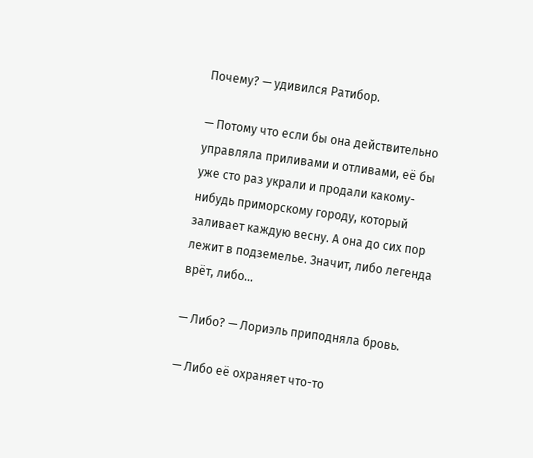Почему? — удивился Ратибор.

— Потому что если бы она действительно управляла приливами и отливами, её бы уже сто раз украли и продали какому-нибудь приморскому городу, который заливает каждую весну. А она до сих пор лежит в подземелье. Значит, либо легенда врёт, либо…

— Либо? — Лориэль приподняла бровь.

— Либо её охраняет что-то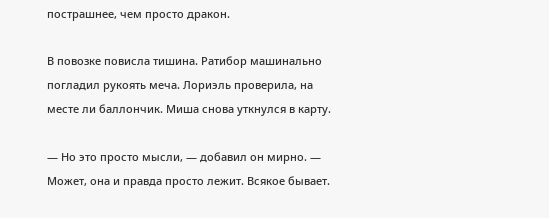пострашнее, чем просто дракон.

В повозке повисла тишина. Ратибор машинально погладил рукоять меча. Лориэль проверила, на месте ли баллончик. Миша снова уткнулся в карту.

— Но это просто мысли, — добавил он мирно. — Может, она и правда просто лежит. Всякое бывает.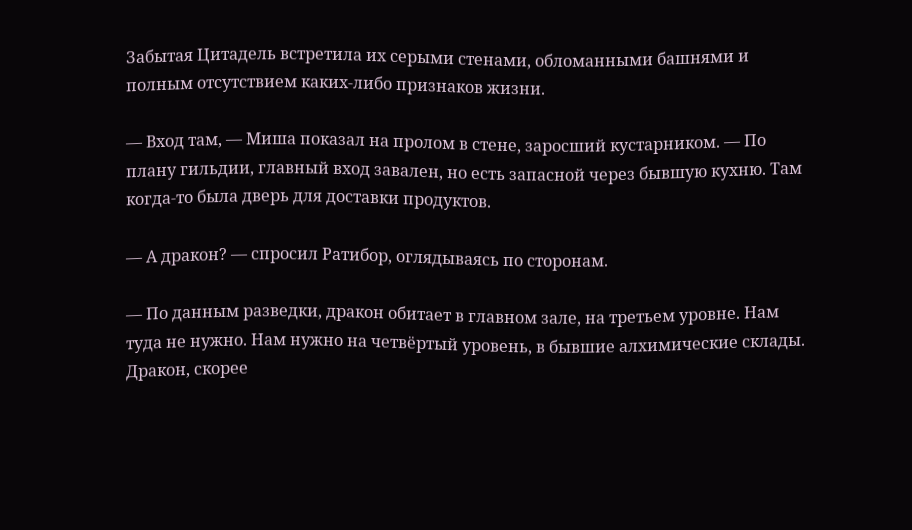Забытая Цитадель встретила их серыми стенами, обломанными башнями и полным отсутствием каких-либо признаков жизни.

— Вход там, — Миша показал на пролом в стене, заросший кустарником. — По плану гильдии, главный вход завален, но есть запасной через бывшую кухню. Там когда-то была дверь для доставки продуктов.

— А дракон? — спросил Ратибор, оглядываясь по сторонам.

— По данным разведки, дракон обитает в главном зале, на третьем уровне. Нам туда не нужно. Нам нужно на четвёртый уровень, в бывшие алхимические склады. Дракон, скорее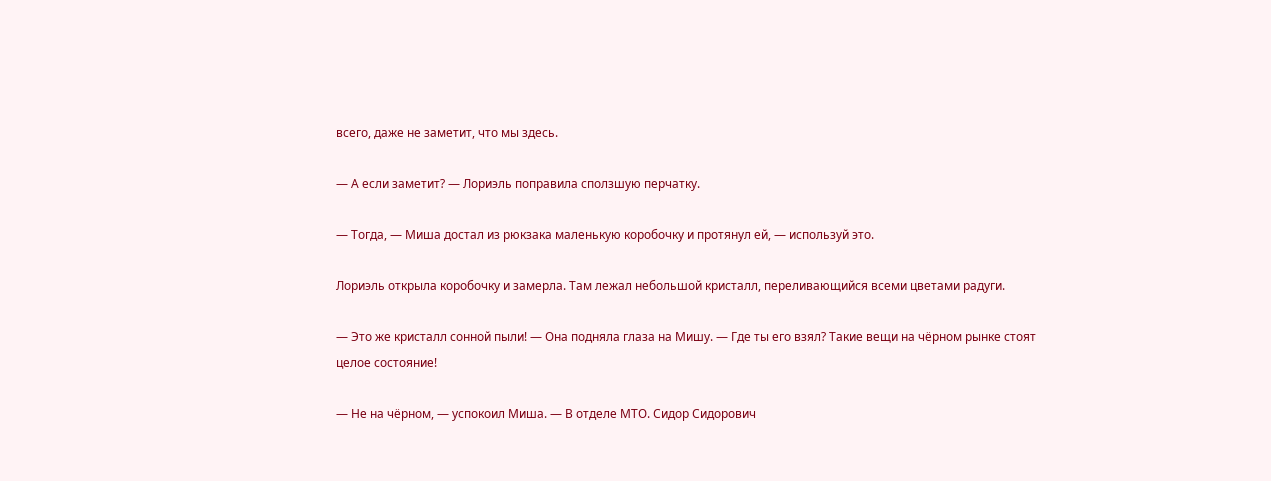всего, даже не заметит, что мы здесь.

— А если заметит? — Лориэль поправила сползшую перчатку.

— Тогда, — Миша достал из рюкзака маленькую коробочку и протянул ей, — используй это.

Лориэль открыла коробочку и замерла. Там лежал небольшой кристалл, переливающийся всеми цветами радуги.

— Это же кристалл сонной пыли! — Она подняла глаза на Мишу. — Где ты его взял? Такие вещи на чёрном рынке стоят целое состояние!

— Не на чёрном, — успокоил Миша. — В отделе МТО. Сидор Сидорович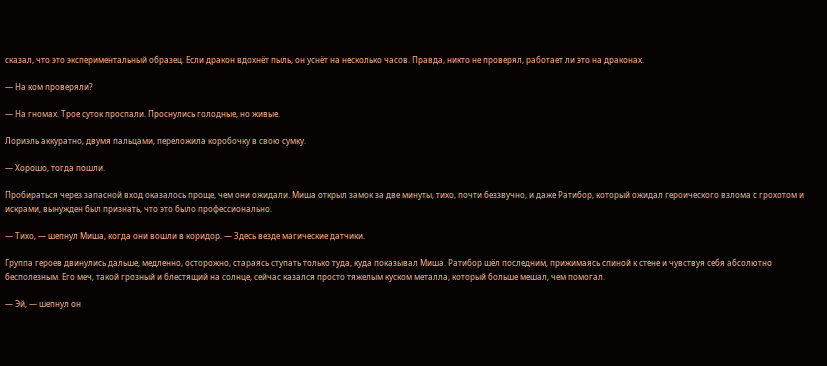сказал, что это экспериментальный образец. Если дракон вдохнёт пыль, он уснёт на несколько часов. Правда, никто не проверял, работает ли это на драконах.

— На ком проверяли?

— На гномах. Трое суток проспали. Проснулись голодные, но живые.

Лориэль аккуратно, двумя пальцами, переложила коробочку в свою сумку.

— Хорошо, тогда пошли.

Пробираться через запасной вход оказалось проще, чем они ожидали. Миша открыл замок за две минуты, тихо, почти беззвучно, и даже Ратибор, который ожидал героического взлома с грохотом и искрами, вынужден был признать, что это было профессионально.

— Тихо, — шепнул Миша, когда они вошли в коридор. — Здесь везде магические датчики.

Группа героев двинулись дальше, медленно, осторожно, стараясь ступать только туда, куда показывал Миша. Ратибор шёл последним, прижимаясь спиной к стене и чувствуя себя абсолютно бесполезным. Его меч, такой грозный и блестящий на солнце, сейчас казался просто тяжелым куском металла, который больше мешал, чем помогал.

— Эй, — шепнул он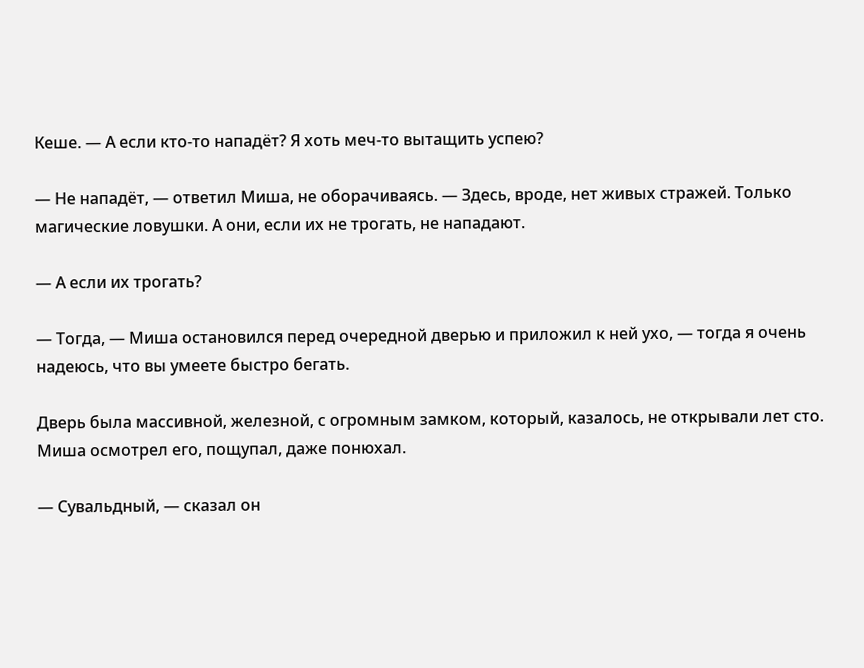Кеше. — А если кто-то нападёт? Я хоть меч-то вытащить успею?

— Не нападёт, — ответил Миша, не оборачиваясь. — Здесь, вроде, нет живых стражей. Только магические ловушки. А они, если их не трогать, не нападают.

— А если их трогать?

— Тогда, — Миша остановился перед очередной дверью и приложил к ней ухо, — тогда я очень надеюсь, что вы умеете быстро бегать.

Дверь была массивной, железной, с огромным замком, который, казалось, не открывали лет сто. Миша осмотрел его, пощупал, даже понюхал.

— Сувальдный, — сказал он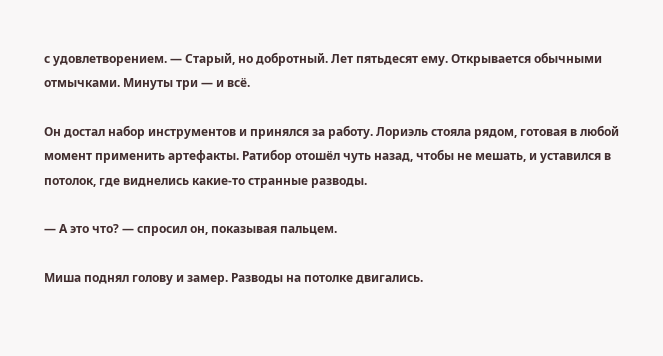с удовлетворением. — Старый, но добротный. Лет пятьдесят ему. Открывается обычными отмычками. Минуты три — и всё.

Он достал набор инструментов и принялся за работу. Лориэль стояла рядом, готовая в любой момент применить артефакты. Ратибор отошёл чуть назад, чтобы не мешать, и уставился в потолок, где виднелись какие-то странные разводы.

— А это что? — спросил он, показывая пальцем.

Миша поднял голову и замер. Разводы на потолке двигались.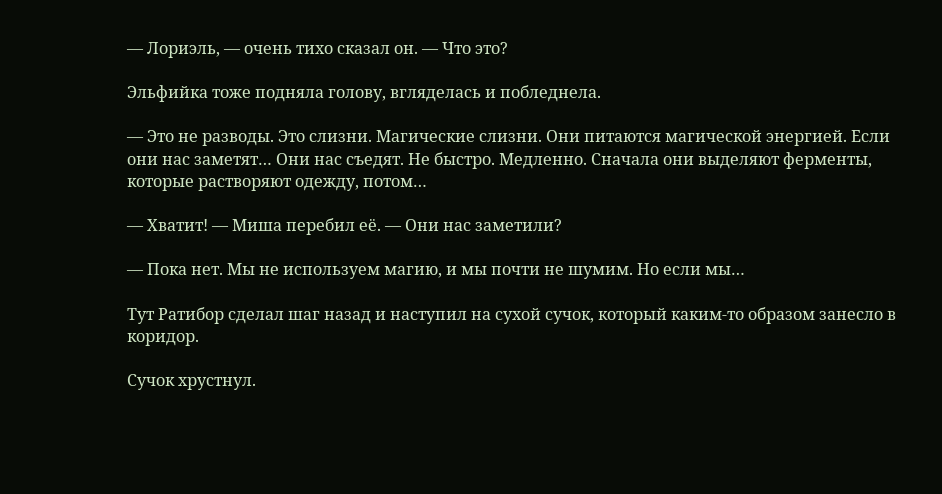— Лориэль, — очень тихо сказал он. — Что это?

Эльфийка тоже подняла голову, вгляделась и побледнела.

— Это не разводы. Это слизни. Магические слизни. Они питаются магической энергией. Если они нас заметят… Они нас съедят. Не быстро. Медленно. Сначала они выделяют ферменты, которые растворяют одежду, потом…

— Хватит! — Миша перебил её. — Они нас заметили?

— Пока нет. Мы не используем магию, и мы почти не шумим. Но если мы…

Тут Ратибор сделал шаг назад и наступил на сухой сучок, который каким-то образом занесло в коридор.

Сучок хрустнул.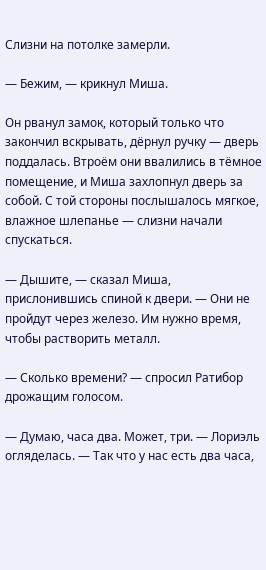Слизни на потолке замерли.

— Бежим, — крикнул Миша.

Он рванул замок, который только что закончил вскрывать, дёрнул ручку — дверь поддалась. Втроём они ввалились в тёмное помещение, и Миша захлопнул дверь за собой. С той стороны послышалось мягкое, влажное шлепанье — слизни начали спускаться.

— Дышите, — сказал Миша, прислонившись спиной к двери. — Они не пройдут через железо. Им нужно время, чтобы растворить металл.

— Сколько времени? — спросил Ратибор дрожащим голосом.

— Думаю, часа два. Может, три. — Лориэль огляделась. — Так что у нас есть два часа,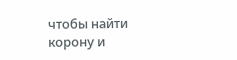чтобы найти корону и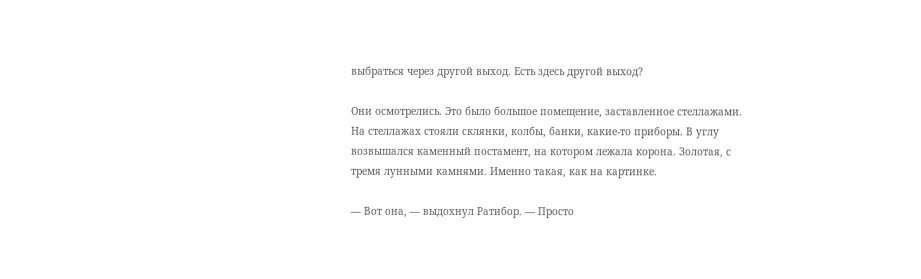выбраться через другой выход. Есть здесь другой выход?

Они осмотрелись. Это было большое помещение, заставленное стеллажами. На стеллажах стояли склянки, колбы, банки, какие-то приборы. В углу возвышался каменный постамент, на котором лежала корона. Золотая, с тремя лунными камнями. Именно такая, как на картинке.

— Вот она, — выдохнул Ратибор. — Просто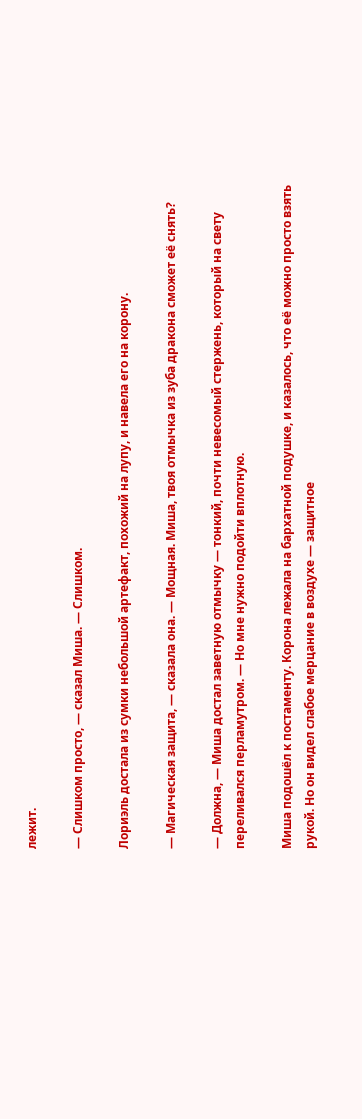лежит.

— Слишком просто, — сказал Миша. — Слишком.

Лориэль достала из сумки небольшой артефакт, похожий на лупу, и навела его на корону.

— Магическая защита, — сказала она. — Мощная. Миша, твоя отмычка из зуба дракона сможет её снять?

— Должна, — Миша достал заветную отмычку — тонкий, почти невесомый стержень, который на свету переливался перламутром. — Но мне нужно подойти вплотную.

Миша подошёл к постаменту. Корона лежала на бархатной подушке, и казалось, что её можно просто взять рукой. Но он видел слабое мерцание в воздухе — защитное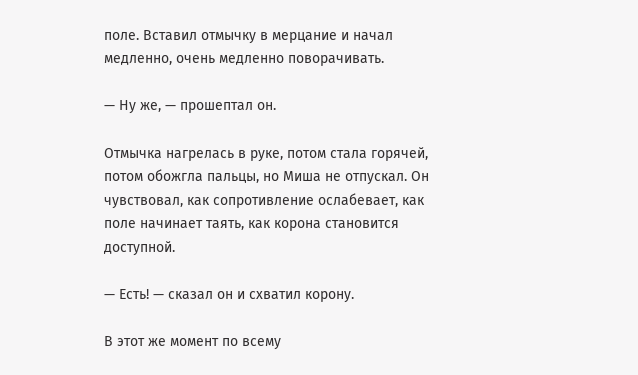поле. Вставил отмычку в мерцание и начал медленно, очень медленно поворачивать.

— Ну же, — прошептал он.

Отмычка нагрелась в руке, потом стала горячей, потом обожгла пальцы, но Миша не отпускал. Он чувствовал, как сопротивление ослабевает, как поле начинает таять, как корона становится доступной.

— Есть! — сказал он и схватил корону.

В этот же момент по всему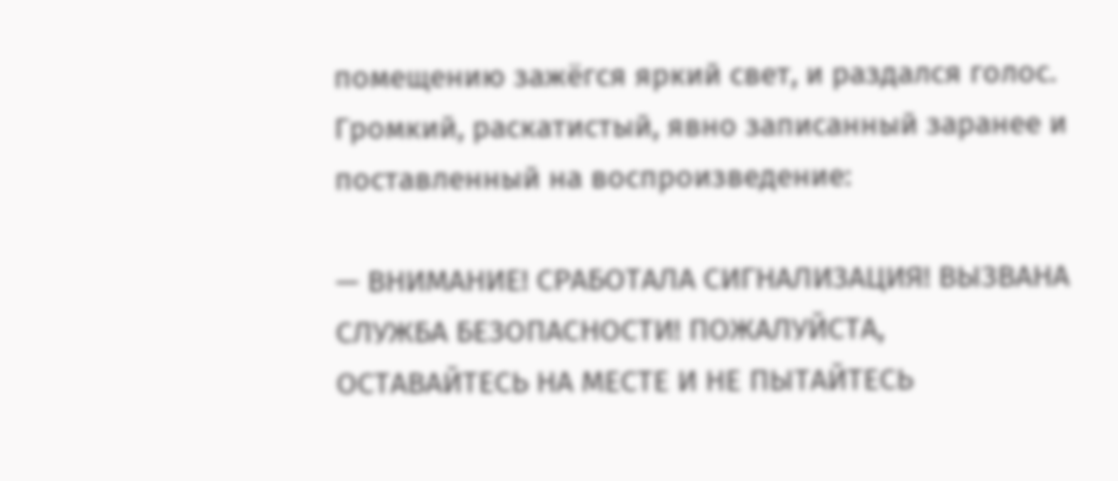помещению зажёгся яркий свет, и раздался голос. Громкий, раскатистый, явно записанный заранее и поставленный на воспроизведение:

— ВНИМАНИЕ! СРАБОТАЛА СИГНАЛИЗАЦИЯ! ВЫЗВАНА СЛУЖБА БЕЗОПАСНОСТИ! ПОЖАЛУЙСТА, ОСТАВАЙТЕСЬ НА МЕСТЕ И НЕ ПЫТАЙТЕСЬ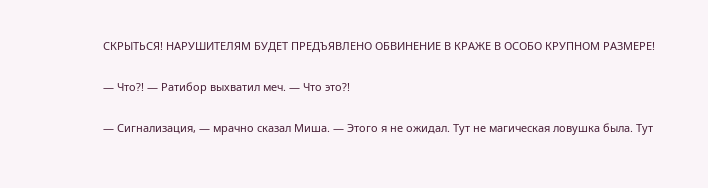СКРЫТЬСЯ! НАРУШИТЕЛЯМ БУДЕТ ПРЕДЪЯВЛЕНО ОБВИНЕНИЕ В КРАЖЕ В ОСОБО КРУПНОМ РАЗМЕРЕ!

— Что?! — Ратибор выхватил меч. — Что это?!

— Сигнализация, — мрачно сказал Миша. — Этого я не ожидал. Тут не магическая ловушка была. Тут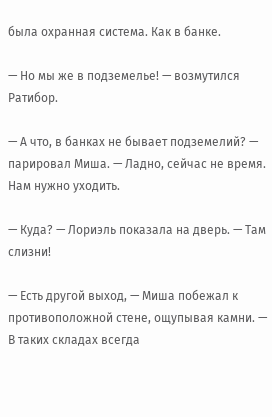была охранная система. Как в банке.

— Но мы же в подземелье! — возмутился Ратибор.

— А что, в банках не бывает подземелий? — парировал Миша. — Ладно, сейчас не время. Нам нужно уходить.

— Куда? — Лориэль показала на дверь. — Там слизни!

— Есть другой выход, — Миша побежал к противоположной стене, ощупывая камни. — В таких складах всегда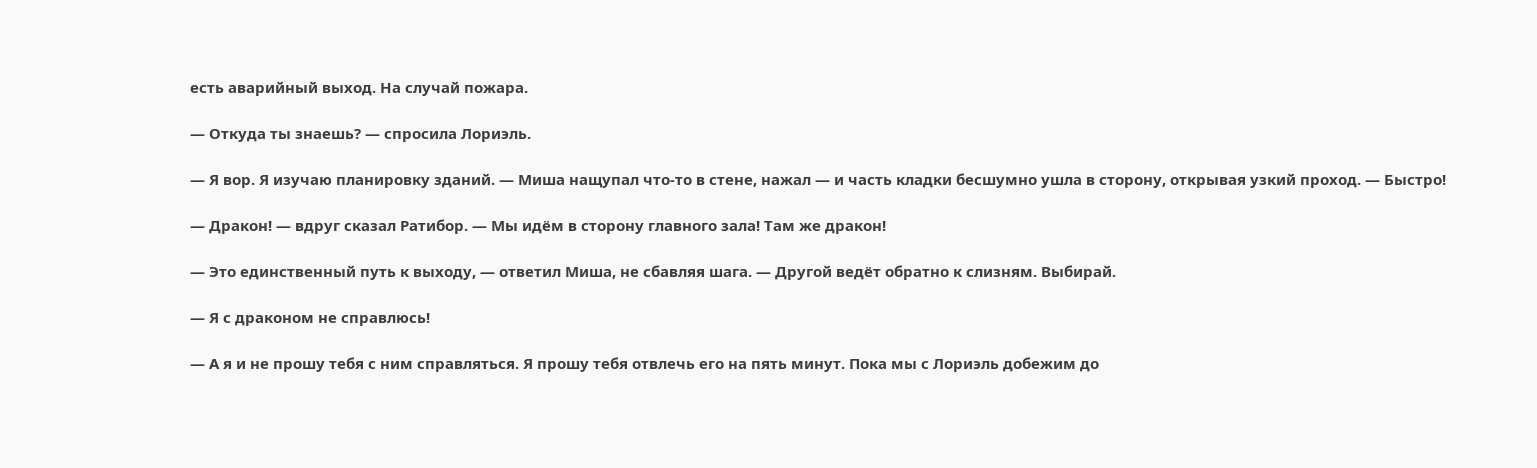есть аварийный выход. На случай пожара.

— Откуда ты знаешь? — спросила Лориэль.

— Я вор. Я изучаю планировку зданий. — Миша нащупал что-то в стене, нажал — и часть кладки бесшумно ушла в сторону, открывая узкий проход. — Быстро!

— Дракон! — вдруг сказал Ратибор. — Мы идём в сторону главного зала! Там же дракон!

— Это единственный путь к выходу, — ответил Миша, не сбавляя шага. — Другой ведёт обратно к слизням. Выбирай.

— Я с драконом не справлюсь!

— А я и не прошу тебя с ним справляться. Я прошу тебя отвлечь его на пять минут. Пока мы с Лориэль добежим до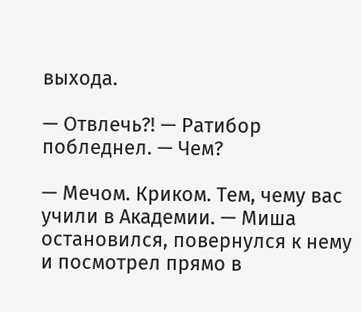выхода.

— Отвлечь?! — Ратибор побледнел. — Чем?

— Мечом. Криком. Тем, чему вас учили в Академии. — Миша остановился, повернулся к нему и посмотрел прямо в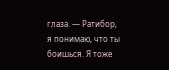глаза. — Ратибор, я понимаю, что ты боишься. Я тоже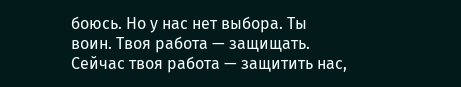боюсь. Но у нас нет выбора. Ты воин. Твоя работа — защищать. Сейчас твоя работа — защитить нас,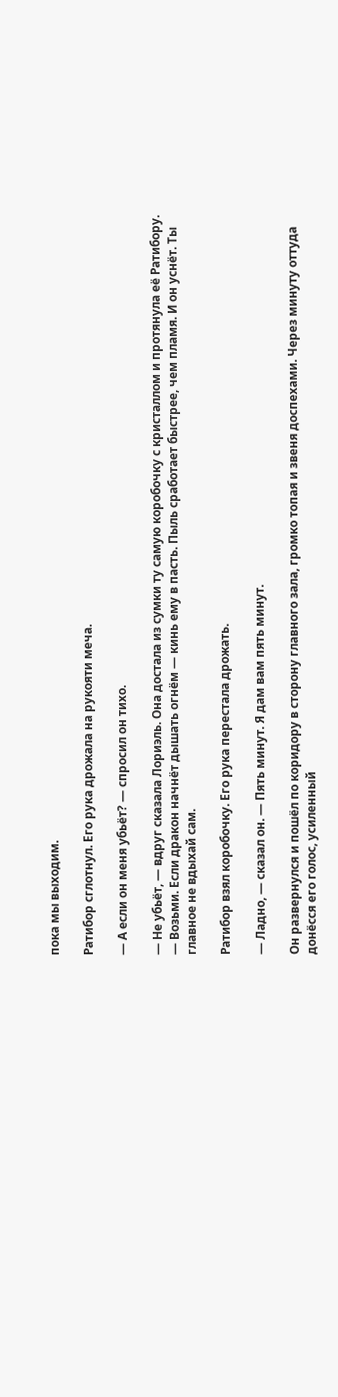пока мы выходим.

Ратибор сглотнул. Его рука дрожала на рукояти меча.

— А если он меня убьёт? — спросил он тихо.

— Не убьёт, — вдруг сказала Лориэль. Она достала из сумки ту самую коробочку с кристаллом и протянула её Ратибору. — Возьми. Если дракон начнёт дышать огнём — кинь ему в пасть. Пыль сработает быстрее, чем пламя. И он уснёт. Ты главное не вдыхай сам.

Ратибор взял коробочку. Его рука перестала дрожать.

— Ладно, — сказал он. — Пять минут. Я дам вам пять минут.

Он развернулся и пошёл по коридору в сторону главного зала, громко топая и звеня доспехами. Через минуту оттуда донёсся его голос, усиленный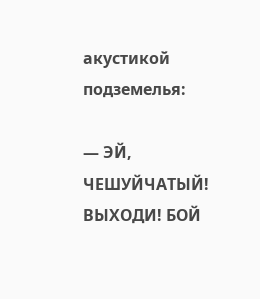акустикой подземелья:

— ЭЙ, ЧЕШУЙЧАТЫЙ! ВЫХОДИ! БОЙ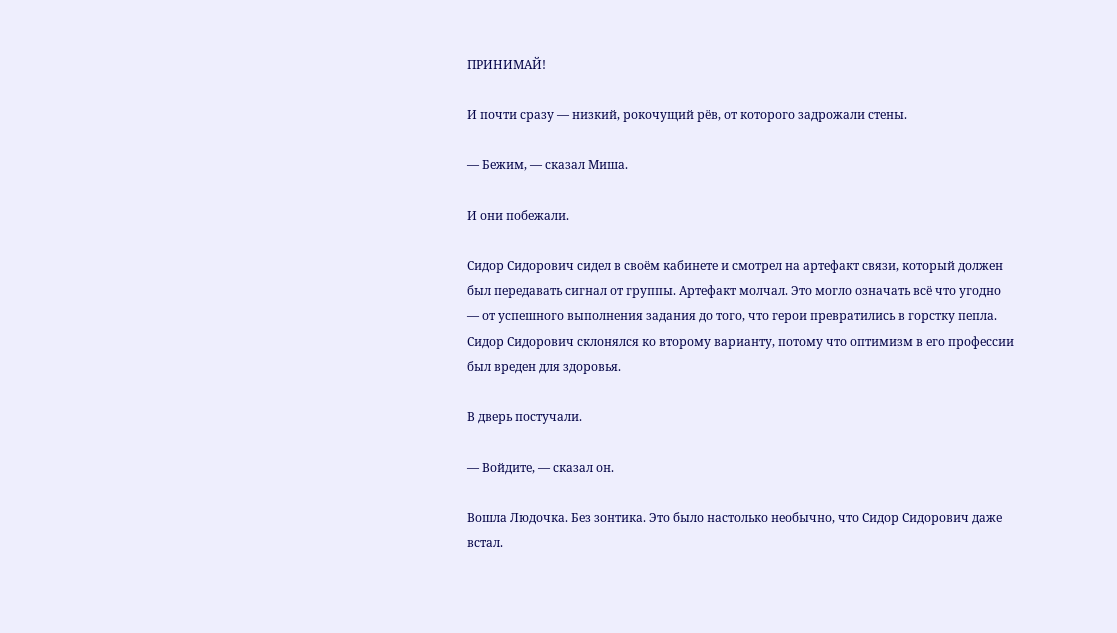ПРИНИМАЙ!

И почти сразу — низкий, рокочущий рёв, от которого задрожали стены.

— Бежим, — сказал Миша.

И они побежали.

Сидор Сидорович сидел в своём кабинете и смотрел на артефакт связи, который должен был передавать сигнал от группы. Артефакт молчал. Это могло означать всё что угодно — от успешного выполнения задания до того, что герои превратились в горстку пепла. Сидор Сидорович склонялся ко второму варианту, потому что оптимизм в его профессии был вреден для здоровья.

В дверь постучали.

— Войдите, — сказал он.

Вошла Людочка. Без зонтика. Это было настолько необычно, что Сидор Сидорович даже встал.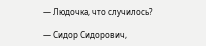— Людочка, что случилось?

— Сидор Сидорович,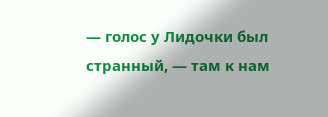— голос у Лидочки был странный, — там к нам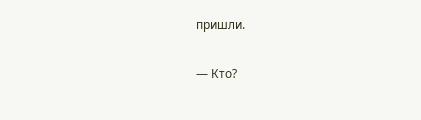пришли.

— Кто?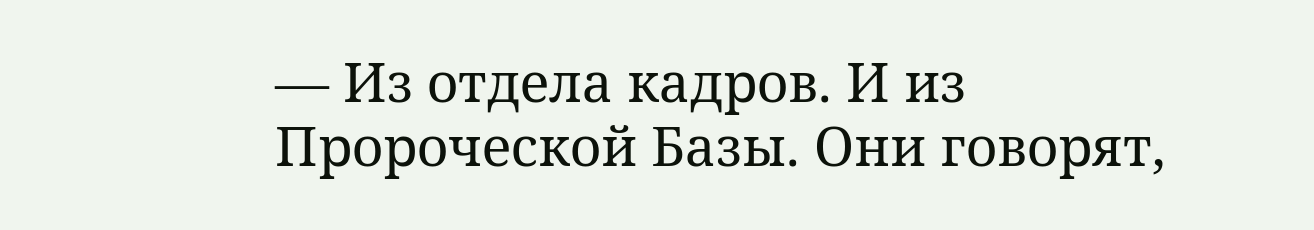— Из отдела кадров. И из Пророческой Базы. Они говорят,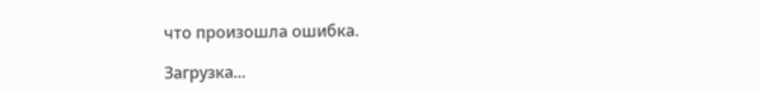что произошла ошибка.

Загрузка...